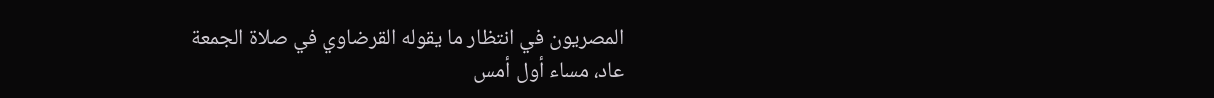المصريون في انتظار ما يقوله القرضاوي في صلاة الجمعة
عاد، مساء أول أمس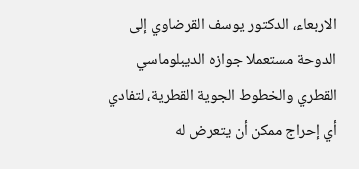الاربعاء، الدكتور يوسف القرضاوي إلى الدوحة مستعملا جوازه الديبلوماسي القطري والخطوط الجوية القطرية، لتفادي أي إحراج ممكن أن يتعرض له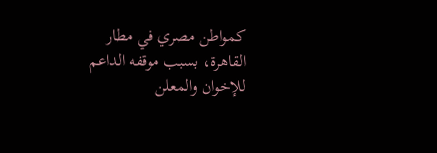كمواطن مصري في مطار القاهرة، بسبب موقفه الداعم للإخوان والمعلن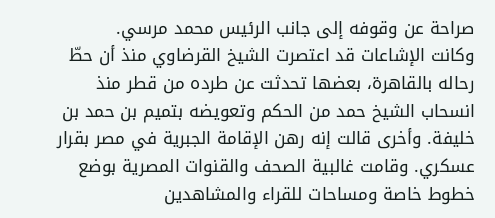صراحة عن وقوفه إلى جانب الرئيس محمد مرسي.
وكانت الإشاعات قد اعتصرت الشيخ القرضاوي منذ أن حطّ رحاله بالقاهرة، بعضها تحدثت عن طرده من قطر منذ انسحاب الشيخ حمد من الحكم وتعويضه بتميم بن حمد بن خليفة. وأخرى قالت إنه رهن الإقامة الجبرية في مصر بقرار عسكري. وقامت غالبية الصحف والقنوات المصرية بوضع خطوط خاصة ومساحات للقراء والمشاهدين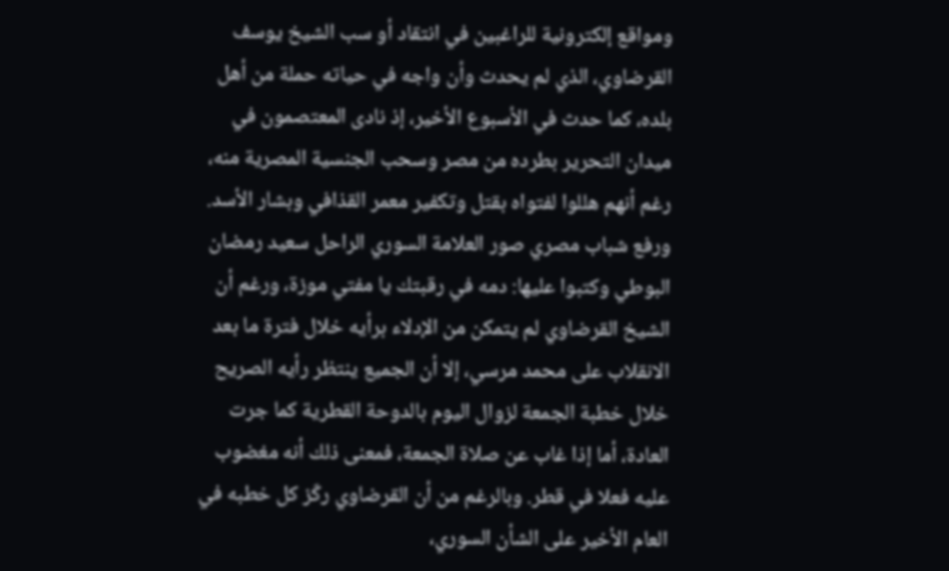ومواقع إلكترونية للراغبين في انتقاد أو سب الشيخ يوسف القرضاوي، الذي لم يحدث وأن واجه في حياته حملة من أهل بلده، كما حدث في الأسبوع الأخير، إذ نادى المعتصمون في ميدان التحرير بطرده من مصر وسحب الجنسية المصرية منه، رغم أنهم هللوا لفتواه بقتل وتكفير معمر القذافي وبشار الأسد. ورفع شباب مصري صور العلامة السوري الراحل سعيد رمضان البوطي وكتبوا عليها: دمه في رقبتك يا مفتي موزة، ورغم أن الشيخ القرضاوي لم يتمكن من الإدلاء برأيه خلال فترة ما بعد الانقلاب على محمد مرسي، إلا أن الجميع ينتظر رأيه الصريح خلال خطبة الجمعة لزوال اليوم بالدوحة القطرية كما جرت العادة، أما إذا غاب عن صلاة الجمعة، فمعنى ذلك أنه مغضوب عليه فعلا في قطر. وبالرغم من أن القرضاوي ركّز كل خطبه في العام الأخير على الشأن السوري،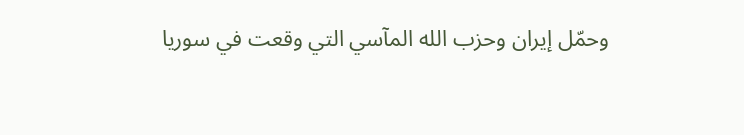وحمّل إيران وحزب الله المآسي التي وقعت في سوريا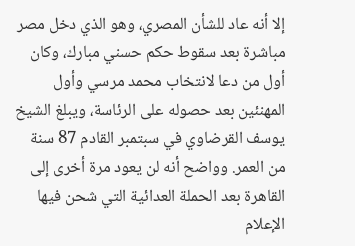إلا أنه عاد للشأن المصري، وهو الذي دخل مصر مباشرة بعد سقوط حكم حسني مبارك، وكان أول من دعا لانتخاب محمد مرسي وأول المهنئين بعد حصوله على الرئاسة، ويبلغ الشيخ يوسف القرضاوي في سبتمبر القادم 87 سنة من العمر. وواضح أنه لن يعود مرة أخرى إلى القاهرة بعد الحملة العدائية التي شحن فيها الإعلام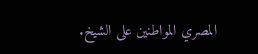المصري المواطنين على الشيخ.